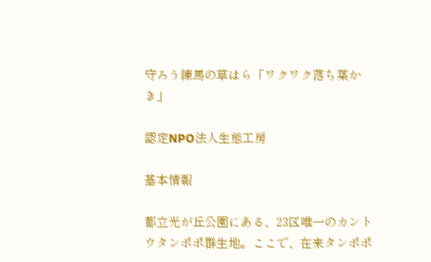守ろう練馬の草はら「ワクワク落ち葉かき」

認定NPO法人生態工房

基本情報

都立光が丘公園にある、23区唯一のカントウタンポポ群生地。ここで、在来タンポポ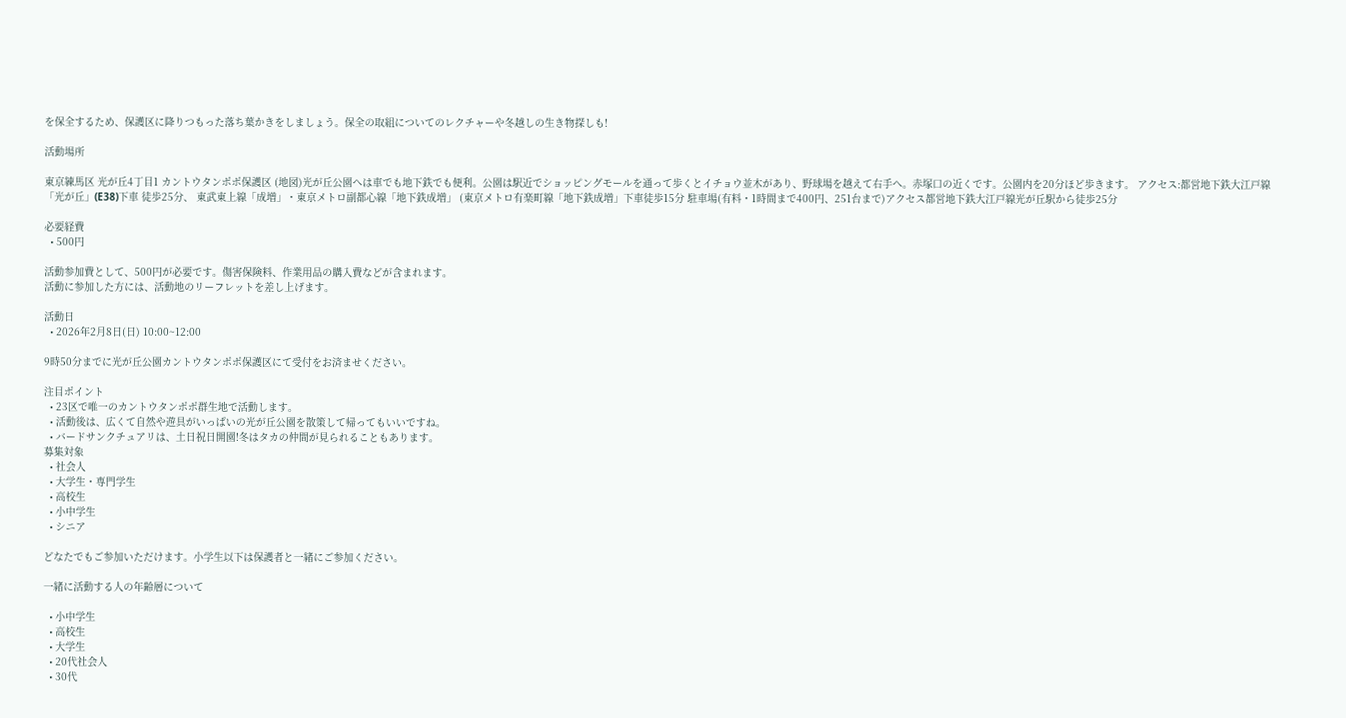を保全するため、保護区に降りつもった落ち葉かきをしましょう。保全の取組についてのレクチャーや冬越しの生き物探しも!

活動場所

東京練馬区 光が丘4丁目1 カントウタンポポ保護区 (地図)光が丘公園へは車でも地下鉄でも便利。公園は駅近でショッピングモールを通って歩くとイチョウ並木があり、野球場を越えて右手へ。赤塚口の近くです。公園内を20分ほど歩きます。 アクセス:都営地下鉄大江戸線「光が丘」(E38)下車 徒歩25分、 東武東上線「成増」・東京メトロ副都心線「地下鉄成増」 (東京メトロ有楽町線「地下鉄成増」下車徒歩15分 駐車場(有料・1時間まで400円、251台まで)アクセス都営地下鉄大江戸線光が丘駅から徒歩25分

必要経費
  • 500円

活動参加費として、500円が必要です。傷害保険料、作業用品の購入費などが含まれます。
活動に参加した方には、活動地のリーフレットを差し上げます。

活動日
  • 2026年2月8日(日) 10:00~12:00

9時50分までに光が丘公園カントウタンポポ保護区にて受付をお済ませください。

注目ポイント
  • 23区で唯一のカントウタンポポ群生地で活動します。
  • 活動後は、広くて自然や遊具がいっぱいの光が丘公園を散策して帰ってもいいですね。
  • バードサンクチュアリは、土日祝日開園!冬はタカの仲間が見られることもあります。
募集対象
  • 社会人
  • 大学生・専門学生
  • 高校生
  • 小中学生
  • シニア

どなたでもご参加いただけます。小学生以下は保護者と一緒にご参加ください。

一緒に活動する人の年齢層について

  • 小中学生
  • 高校生
  • 大学生
  • 20代社会人
  • 30代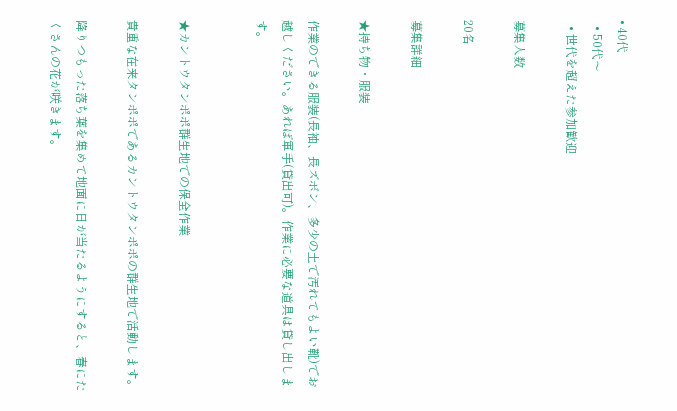• 40代
  • 50代〜
  • 世代を超えた参加歓迎

募集人数

20名

募集詳細

★持ち物・服装

作業のできる服装(長袖、長ズボン、多少の土で汚れてもよい靴)でお越しください。あれば軍手(貸出可)。作業に必要な道具は貸し出します。


★カントウタンポポ群生地での保全作業

貴重な在来タンポポであるカントウタンポポの群生地で活動します。

降りつもった落ち葉を集めて地面に日が当たるようにすると、春にたくさんの花が咲きます。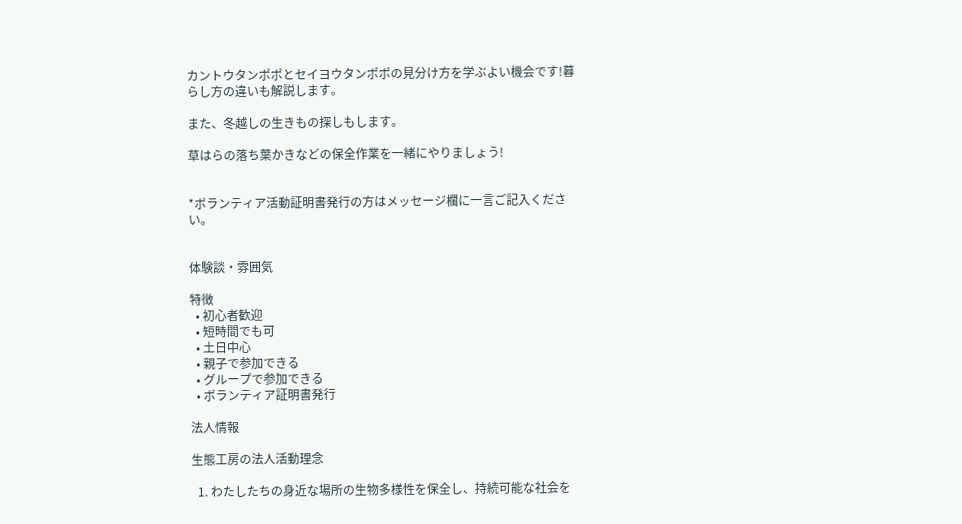カントウタンポポとセイヨウタンポポの見分け方を学ぶよい機会です!暮らし方の違いも解説します。

また、冬越しの生きもの探しもします。

草はらの落ち葉かきなどの保全作業を一緒にやりましょう!


*ボランティア活動証明書発行の方はメッセージ欄に一言ご記入ください。


体験談・雰囲気

特徴
  • 初心者歓迎
  • 短時間でも可
  • 土日中心
  • 親子で参加できる
  • グループで参加できる
  • ボランティア証明書発行

法人情報

生態工房の法人活動理念

  1. わたしたちの身近な場所の生物多様性を保全し、持続可能な社会を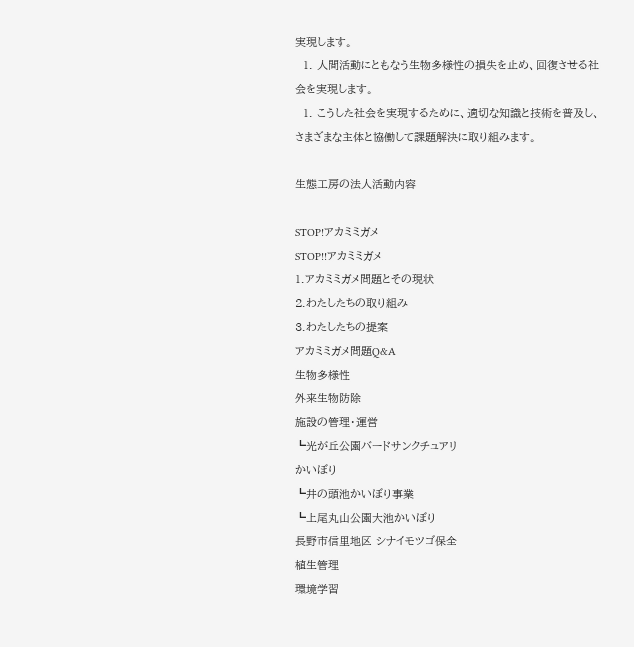実現します。
  1. 人間活動にともなう生物多様性の損失を止め、回復させる社会を実現します。
  1. こうした社会を実現するために、適切な知識と技術を普及し、さまざまな主体と協働して課題解決に取り組みます。

生態工房の法人活動内容

STOP!アカミミガメ
STOP!!アカミミガメ
1.アカミミガメ問題とその現状
2.わたしたちの取り組み
3.わたしたちの提案
アカミミガメ問題Q&A
生物多様性
外来生物防除
施設の管理・運営
┗光が丘公園バードサンクチュアリ
かいぼり
┗井の頭池かいぼり事業
┗上尾丸山公園大池かいぼり
長野市信里地区 シナイモツゴ保全
植生管理
環境学習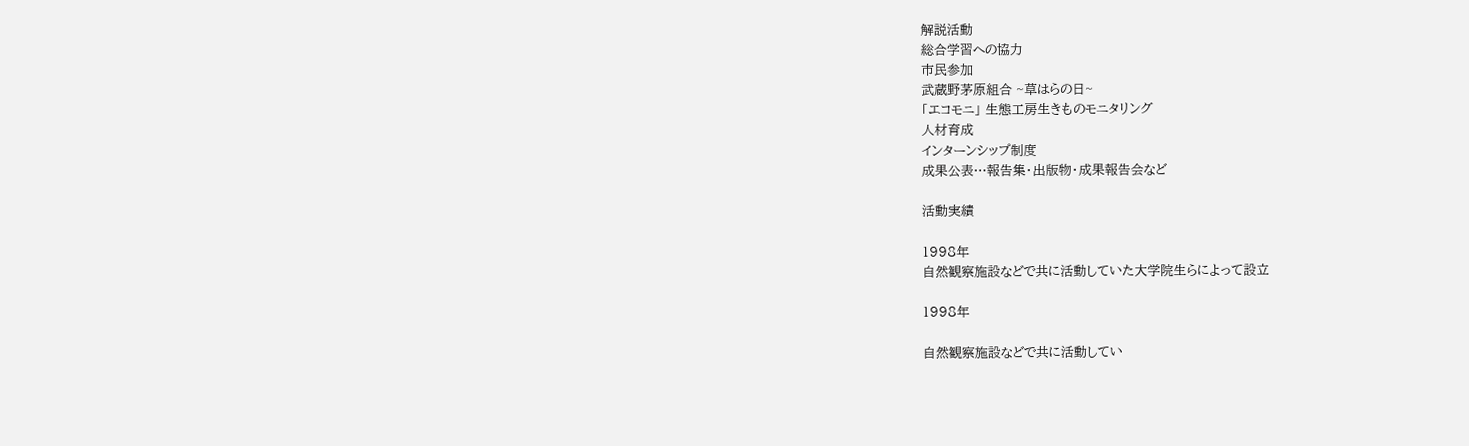解説活動
総合学習への協力
市民参加
武蔵野茅原組合 ~草はらの日~
「エコモニ」 生態工房生きものモニタリング
人材育成
インターンシップ制度
成果公表…報告集・出版物・成果報告会など

活動実績

1998年
自然観察施設などで共に活動していた大学院生らによって設立

1998年

自然観察施設などで共に活動してい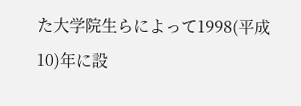た大学院生らによって1998(平成10)年に設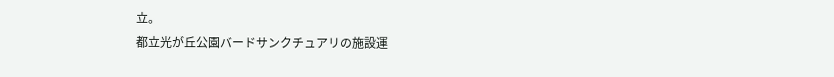立。
都立光が丘公園バードサンクチュアリの施設運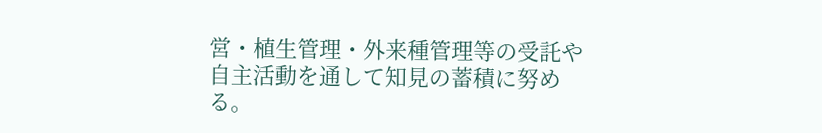営・植生管理・外来種管理等の受託や自主活動を通して知見の蓄積に努める。